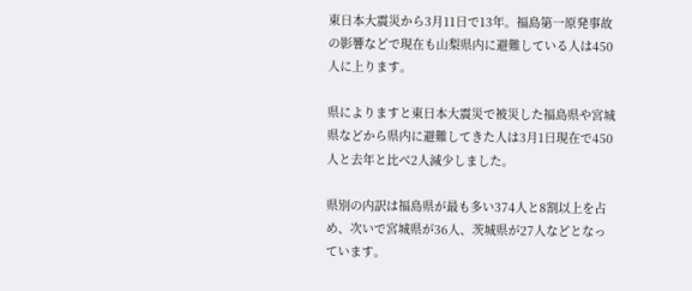東日本大震災から3月11日で13年。福島第一原発事故の影響などで現在も山梨県内に避難している人は450人に上ります。

県によりますと東日本大震災で被災した福島県や宮城県などから県内に避難してきた人は3月1日現在で450人と去年と比べ2人減少しました。

県別の内訳は福島県が最も多い374人と8割以上を占め、次いで宮城県が36人、茨城県が27人などとなっています。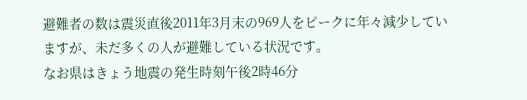避難者の数は震災直後2011年3月末の969人をピークに年々減少していますが、未だ多くの人が避難している状況です。
なお県はきょう地震の発生時刻午後2時46分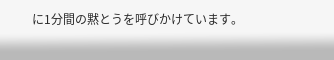に1分間の黙とうを呼びかけています。